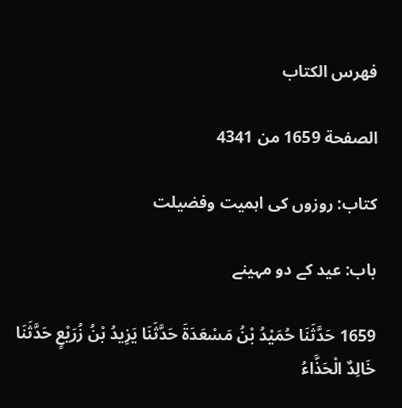فهرس الكتاب

الصفحة 1659 من 4341

کتاب: روزوں کی اہمیت وفضیلت

باب: عید کے دو مہینے

1659 حَدَّثَنَا حُمَيْدُ بْنُ مَسْعَدَةَ حَدَّثَنَا يَزِيدُ بْنُ زُرَيْعٍ حَدَّثَنَا خَالِدٌ الْحَذَّاءُ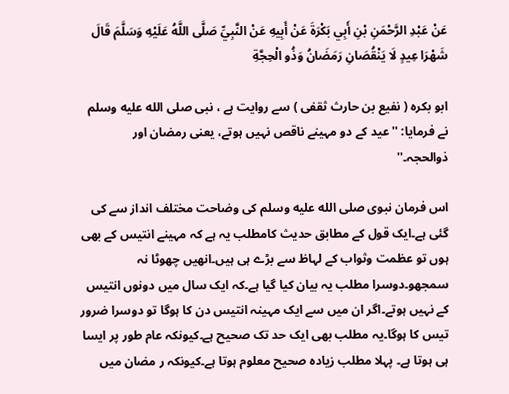عَنْ عَبْدِ الرَّحْمَنِ بْنِ أَبِي بَكْرَةَ عَنْ أَبِيهِ عَنْ النَّبِيِّ صَلَّى اللَّهُ عَلَيْهِ وَسَلَّمَ قَالَ شَهْرَا عِيدٍ لَا يَنْقُصَانِ رَمَضَانُ وَذُو الْحِجَّةِ

ابو بکرہ ( نفیع بن حارث ثقفی ) سے روایت ہے ، نبی صلى الله عليه وسلم نے فرمایا: ''عید کے دو مہینے ناقص نہیں ہوتے، یعنی رمضان اور ذوالحجہ۔''

اس فرمان نبوی صلى الله عليه وسلم کی وضاحت مختلف انداز سے کی گئی ہے۔ایک قول کے مطابق حدیث کامطلب یہ ہے کہ مہینے انتیس کے بھی ہوں تو عظمت وثواب کے لہاظ سے بڑے ہی ہیں۔انھیں چھوٹا نہ سمجھو۔دوسرا مطلب یہ بیان کیا گیا ہے۔کہ ایک سال میں دونوں انتیس کے نہیں ہوتے۔اگر ان میں سے ایک مہینہ انتیس دن کا ہوگا تو دوسرا ضرور تیس کا ہوگا۔یہ مطلب بھی ایک حد تک صحیح ہے۔کیونکہ عام طور پر ایسا ہی ہوتا ہے۔ پہلا مطلب زیادہ صحیح معلوم ہوتا ہے۔کیونکہ ر مضان میں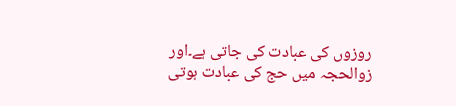روزوں کی عبادت کی جاتی ہے۔اور زوالحجہ میں حج کی عبادت ہوتی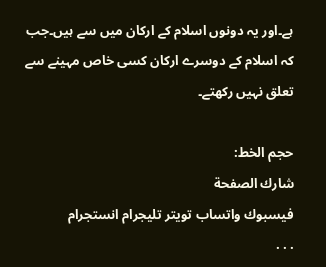ہے۔اور یہ دونوں اسلام کے ارکان میں سے ہیں۔جب کہ اسلام کے دوسرے ارکان کسی خاص مہینے سے تعلق نہیں رکھتے۔

حجم الخط:
شارك الصفحة
فيسبوك واتساب تويتر تليجرام انستجرام
. . .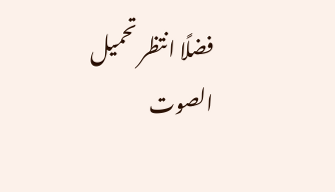فضلًا انتظر تحميل الصوت